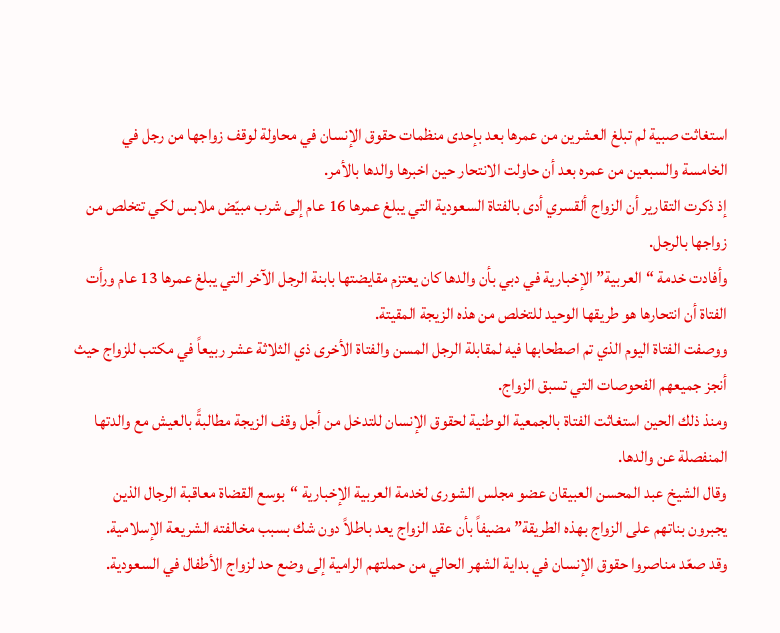استغاثت صبية لم تبلغ العشرين من عمرها بعد بإحدى منظمات حقوق الإنسان في محاولة لوقف زواجها من رجل في الخامسة والسبعين من عمره بعد أن حاولت الانتحار حين اخبرها والدها بالأمر.
إذ ذكرت التقارير أن الزواج ألقسري أدى بالفتاة السعودية التي يبلغ عمرها 16 عام إلى شرب مبيّض ملابس لكي تتخلص من زواجها بالرجل.
وأفادت خدمة “العربية” الإخبارية في دبي بأن والدها كان يعتزم مقايضتها بابنة الرجل الآخر التي يبلغ عمرها 13 عام ورأت الفتاة أن انتحارها هو طريقها الوحيد للتخلص من هذه الزيجة المقيتة.
ووصفت الفتاة اليوم الذي تم اصطحابها فيه لمقابلة الرجل المسن والفتاة الأخرى ذي الثلاثة عشر ربيعاً في مكتب للزواج حيث أنجز جميعهم الفحوصات التي تسبق الزواج.
ومنذ ذلك الحين استغاثت الفتاة بالجمعية الوطنية لحقوق الإنسان للتدخل من أجل وقف الزيجة مطالبةً بالعيش مع والدتها المنفصلة عن والدها.
وقال الشيخ عبد المحسن العبيقان عضو مجلس الشورى لخدمة العربية الإخبارية “بوسع القضاة معاقبة الرجال الذين يجبرون بناتهم على الزواج بهذه الطريقة” مضيفاً بأن عقد الزواج يعد باطلاً دون شك بسبب مخالفته الشريعة الإسلامية.
وقد صعّد مناصروا حقوق الإنسان في بداية الشهر الحالي من حملتهم الرامية إلى وضع حد لزواج الأطفال في السعودية.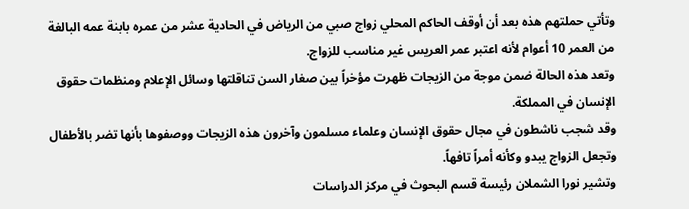وتأتي حملتهم هذه بعد أن أوقف الحاكم المحلي زواج صبي من الرياض في الحادية عشر من عمره بابنة عمه البالغة من العمر 10 أعوام لأنه اعتبر عمر العريس غير مناسب للزواج.
وتعد هذه الحالة ضمن موجة من الزيجات ظهرت مؤخراً بين صغار السن تناقلتها وسائل الإعلام ومنظمات حقوق الإنسان في المملكة.
وقد شجب ناشطون في مجال حقوق الإنسان وعلماء مسلمون وآخرون هذه الزيجات ووصفوها بأنها تضر بالأطفال وتجعل الزواج يبدو وكأنه أمراً تافهاً.
وتشير نورا الشملان رئيسة قسم البحوث في مركز الدراسات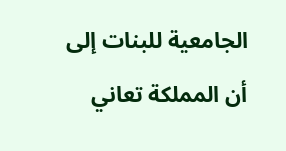الجامعية للبنات إلى أن المملكة تعاني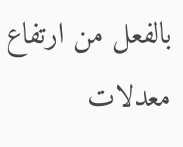بالفعل من ارتفاع معدلات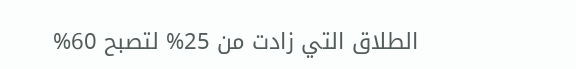الطلاق التي زادت من 25% لتصبح 60%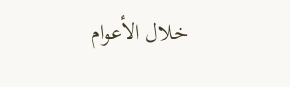خلال الأعوام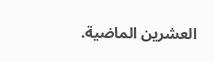العشرين الماضية.